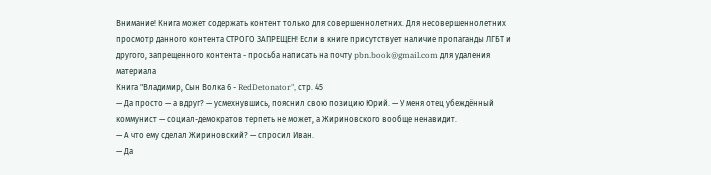Внимание! Книга может содержать контент только для совершеннолетних. Для несовершеннолетних просмотр данного контента СТРОГО ЗАПРЕЩЕН! Если в книге присутствует наличие пропаганды ЛГБТ и другого, запрещенного контента - просьба написать на почту pbn.book@gmail.com для удаления материала
Книга "Владимир, Сын Волка 6 - RedDetonator", стр. 45
— Да просто — а вдруг? — усмехнувшись, пояснил свою позицию Юрий. — У меня отец убеждённый коммунист — социал-демократов терпеть не может, а Жириновского вообще ненавидит.
— А что ему сделал Жириновский? — спросил Иван.
— Да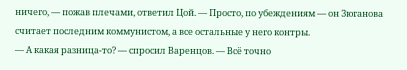ничего, — пожав плечами, ответил Цой. — Просто, по убеждениям — он Зюганова считает последним коммунистом, а все остальные у него контры.
— А какая разница-то? — спросил Варенцов. — Всё точно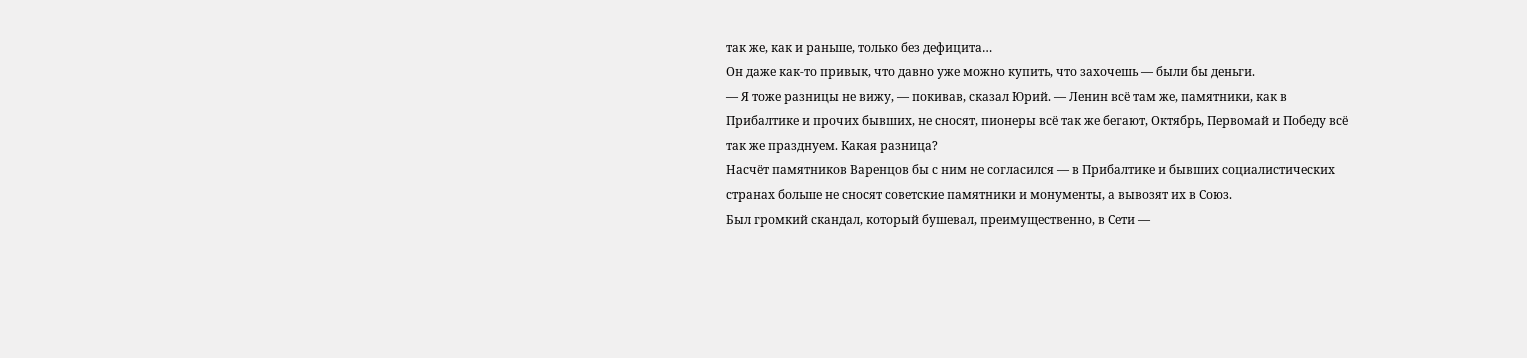так же, как и раньше, только без дефицита…
Он даже как-то привык, что давно уже можно купить, что захочешь — были бы деньги.
— Я тоже разницы не вижу, — покивав, сказал Юрий. — Ленин всё там же, памятники, как в Прибалтике и прочих бывших, не сносят, пионеры всё так же бегают, Октябрь, Первомай и Победу всё так же празднуем. Какая разница?
Насчёт памятников Варенцов бы с ним не согласился — в Прибалтике и бывших социалистических странах больше не сносят советские памятники и монументы, а вывозят их в Союз.
Был громкий скандал, который бушевал, преимущественно, в Сети —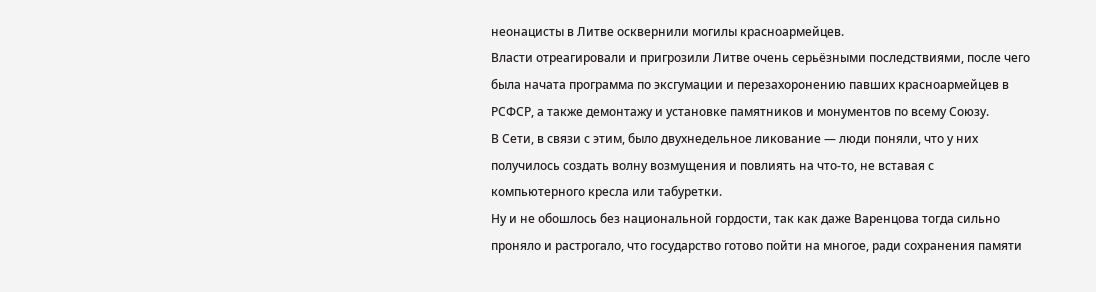неонацисты в Литве осквернили могилы красноармейцев.
Власти отреагировали и пригрозили Литве очень серьёзными последствиями, после чего была начата программа по эксгумации и перезахоронению павших красноармейцев в РСФСР, а также демонтажу и установке памятников и монументов по всему Союзу.
В Сети, в связи с этим, было двухнедельное ликование — люди поняли, что у них получилось создать волну возмущения и повлиять на что-то, не вставая с компьютерного кресла или табуретки.
Ну и не обошлось без национальной гордости, так как даже Варенцова тогда сильно проняло и растрогало, что государство готово пойти на многое, ради сохранения памяти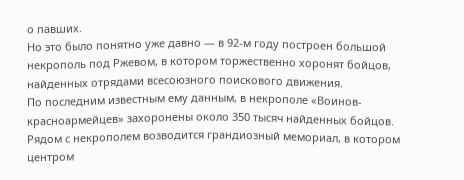о павших.
Но это было понятно уже давно — в 92-м году построен большой некрополь под Ржевом, в котором торжественно хоронят бойцов, найденных отрядами всесоюзного поискового движения.
По последним известным ему данным, в некрополе «Воинов-красноармейцев» захоронены около 350 тысяч найденных бойцов.
Рядом с некрополем возводится грандиозный мемориал, в котором центром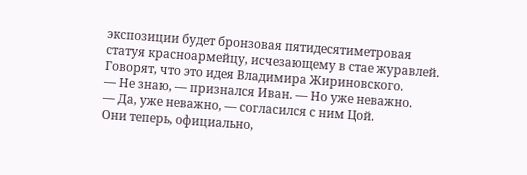экспозиции будет бронзовая пятидесятиметровая статуя красноармейцу, исчезающему в стае журавлей. Говорят, что это идея Владимира Жириновского.
— Не знаю, — признался Иван. — Но уже неважно.
— Да, уже неважно, — согласился с ним Цой.
Они теперь, официально,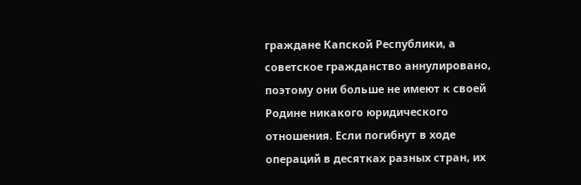граждане Капской Республики, а советское гражданство аннулировано, поэтому они больше не имеют к своей Родине никакого юридического отношения. Если погибнут в ходе операций в десятках разных стран, их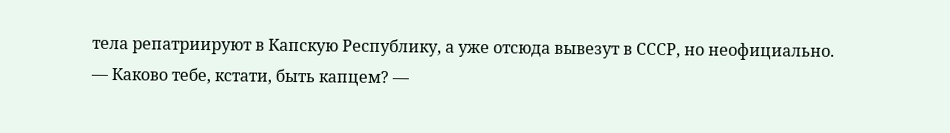тела репатриируют в Капскую Республику, а уже отсюда вывезут в СССР, но неофициально.
— Каково тебе, кстати, быть капцем? —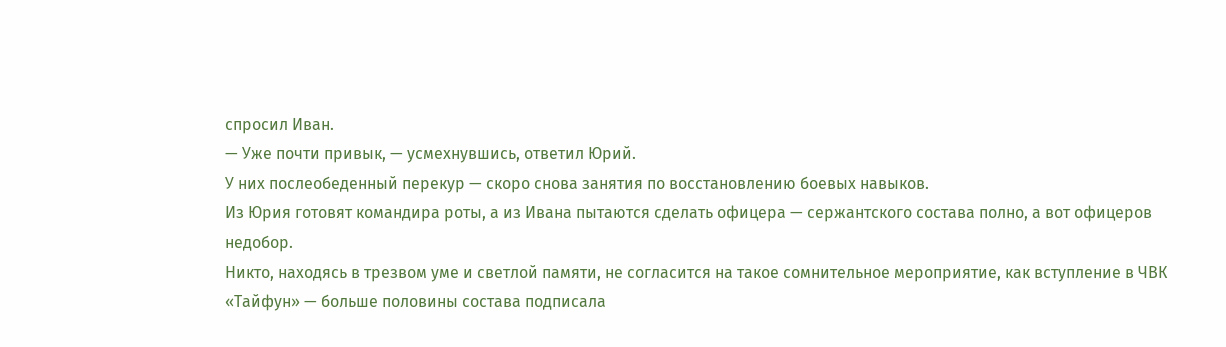спросил Иван.
— Уже почти привык, — усмехнувшись, ответил Юрий.
У них послеобеденный перекур — скоро снова занятия по восстановлению боевых навыков.
Из Юрия готовят командира роты, а из Ивана пытаются сделать офицера — сержантского состава полно, а вот офицеров недобор.
Никто, находясь в трезвом уме и светлой памяти, не согласится на такое сомнительное мероприятие, как вступление в ЧВК «Тайфун» — больше половины состава подписала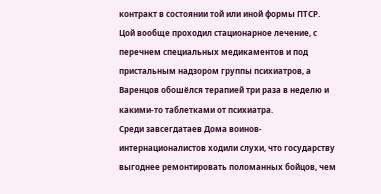контракт в состоянии той или иной формы ПТСР.
Цой вообще проходил стационарное лечение, с перечнем специальных медикаментов и под пристальным надзором группы психиатров, а Варенцов обошёлся терапией три раза в неделю и какими-то таблетками от психиатра.
Среди завсегдатаев Дома воинов-интернационалистов ходили слухи, что государству выгоднее ремонтировать поломанных бойцов, чем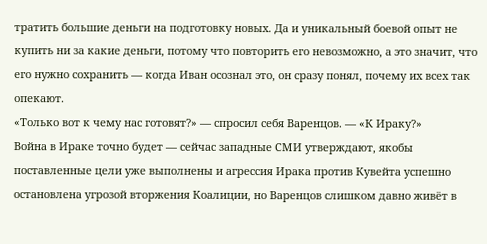тратить большие деньги на подготовку новых. Да и уникальный боевой опыт не купить ни за какие деньги, потому что повторить его невозможно, а это значит, что его нужно сохранить — когда Иван осознал это, он сразу понял, почему их всех так опекают.
«Только вот к чему нас готовят?» — спросил себя Варенцов. — «К Ираку?»
Война в Ираке точно будет — сейчас западные СМИ утверждают, якобы поставленные цели уже выполнены и агрессия Ирака против Кувейта успешно остановлена угрозой вторжения Коалиции, но Варенцов слишком давно живёт в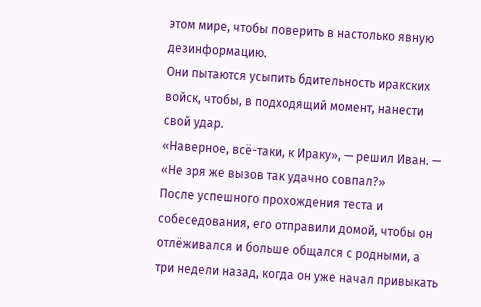этом мире, чтобы поверить в настолько явную дезинформацию.
Они пытаются усыпить бдительность иракских войск, чтобы, в подходящий момент, нанести свой удар.
«Наверное, всё-таки, к Ираку», — решил Иван. — «Не зря же вызов так удачно совпал?»
После успешного прохождения теста и собеседования, его отправили домой, чтобы он отлёживался и больше общался с родными, а три недели назад, когда он уже начал привыкать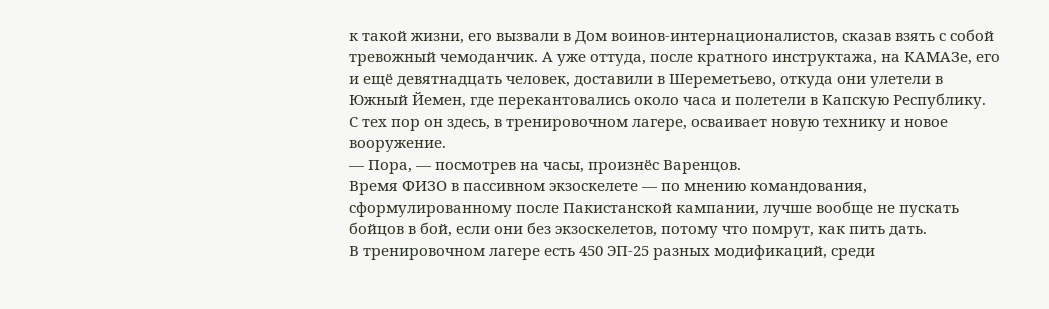к такой жизни, его вызвали в Дом воинов-интернационалистов, сказав взять с собой тревожный чемоданчик. А уже оттуда, после кратного инструктажа, на КАМАЗе, его и ещё девятнадцать человек, доставили в Шереметьево, откуда они улетели в Южный Йемен, где перекантовались около часа и полетели в Капскую Республику.
С тех пор он здесь, в тренировочном лагере, осваивает новую технику и новое вооружение.
— Пора, — посмотрев на часы, произнёс Варенцов.
Время ФИЗО в пассивном экзоскелете — по мнению командования, сформулированному после Пакистанской кампании, лучше вообще не пускать бойцов в бой, если они без экзоскелетов, потому что помрут, как пить дать.
В тренировочном лагере есть 450 ЭП-25 разных модификаций, среди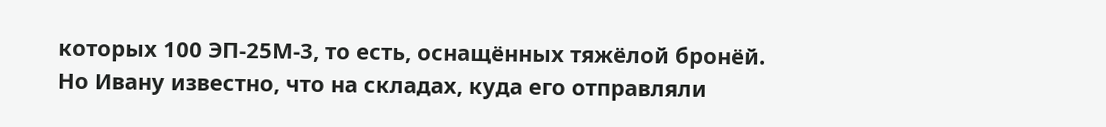которых 100 ЭП-25М-3, то есть, оснащённых тяжёлой бронёй.
Но Ивану известно, что на складах, куда его отправляли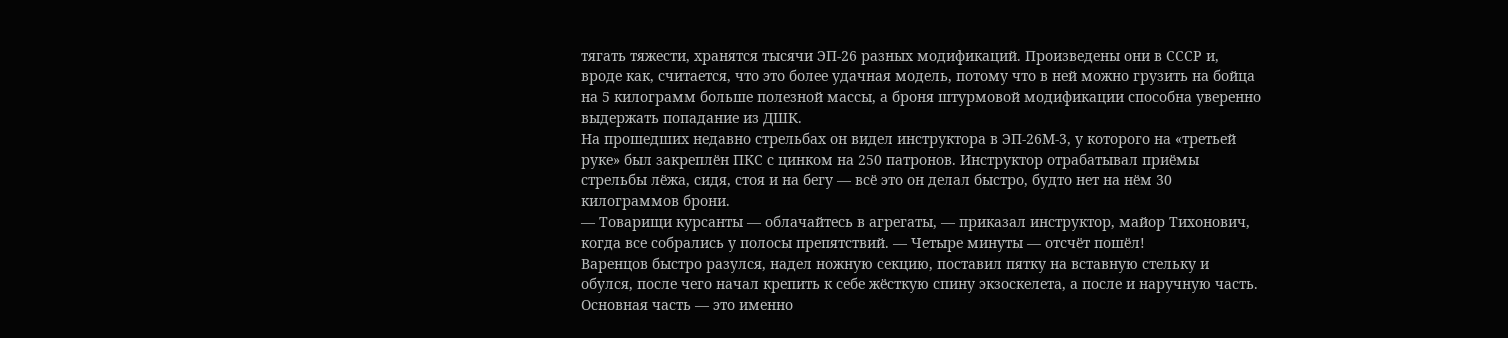тягать тяжести, хранятся тысячи ЭП-26 разных модификаций. Произведены они в СССР и, вроде как, считается, что это более удачная модель, потому что в ней можно грузить на бойца на 5 килограмм больше полезной массы, а броня штурмовой модификации способна уверенно выдержать попадание из ДШК.
На прошедших недавно стрельбах он видел инструктора в ЭП-26М-3, у которого на «третьей руке» был закреплён ПКС с цинком на 250 патронов. Инструктор отрабатывал приёмы стрельбы лёжа, сидя, стоя и на бегу — всё это он делал быстро, будто нет на нём 30 килограммов брони.
— Товарищи курсанты — облачайтесь в агрегаты, — приказал инструктор, майор Тихонович, когда все собрались у полосы препятствий. — Четыре минуты — отсчёт пошёл!
Варенцов быстро разулся, надел ножную секцию, поставил пятку на вставную стельку и обулся, после чего начал крепить к себе жёсткую спину экзоскелета, а после и наручную часть.
Основная часть — это именно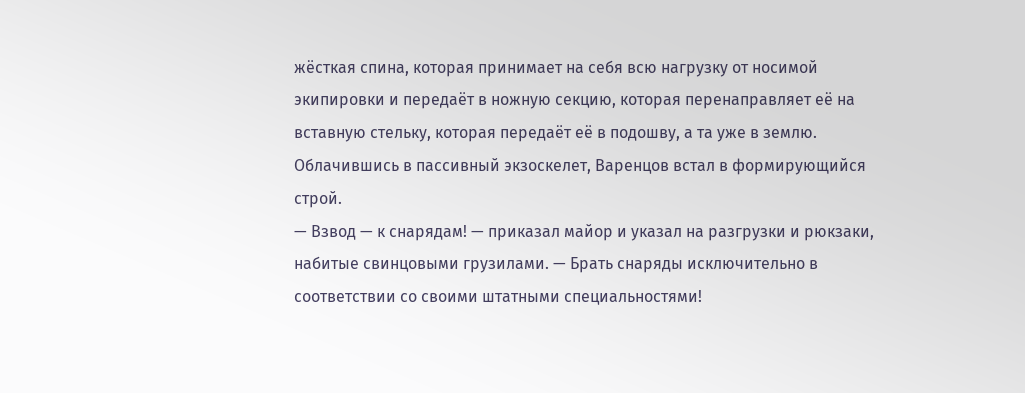жёсткая спина, которая принимает на себя всю нагрузку от носимой экипировки и передаёт в ножную секцию, которая перенаправляет её на вставную стельку, которая передаёт её в подошву, а та уже в землю.
Облачившись в пассивный экзоскелет, Варенцов встал в формирующийся строй.
— Взвод — к снарядам! — приказал майор и указал на разгрузки и рюкзаки, набитые свинцовыми грузилами. — Брать снаряды исключительно в соответствии со своими штатными специальностями!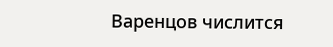Варенцов числится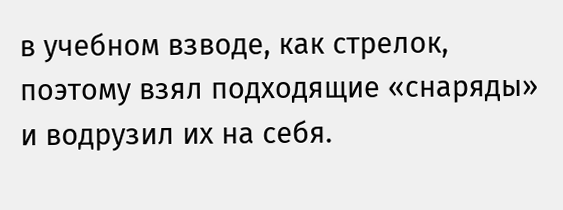в учебном взводе, как стрелок, поэтому взял подходящие «снаряды» и водрузил их на себя.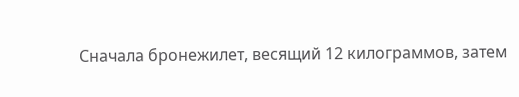Сначала бронежилет, весящий 12 килограммов, затем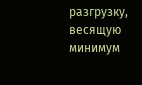разгрузку, весящую минимум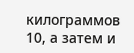килограммов 10, а затем и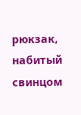рюкзак, набитый свинцом